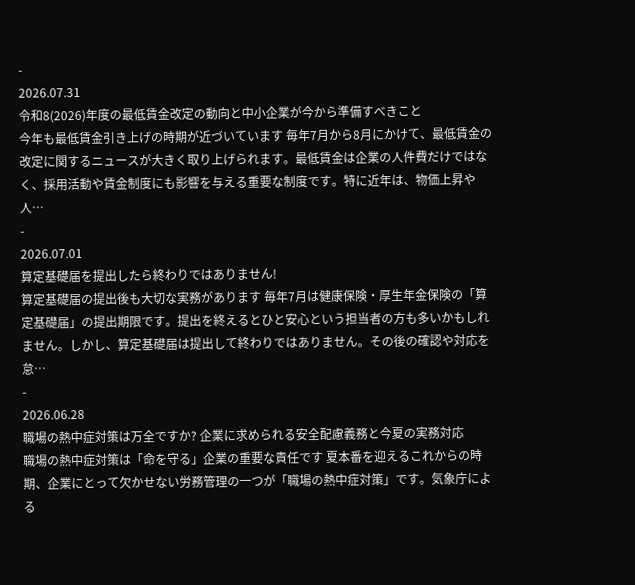-
2026.07.31
令和8(2026)年度の最低賃金改定の動向と中小企業が今から準備すべきこと
今年も最低賃金引き上げの時期が近づいています 毎年7月から8月にかけて、最低賃金の改定に関するニュースが大きく取り上げられます。最低賃金は企業の人件費だけではなく、採用活動や賃金制度にも影響を与える重要な制度です。特に近年は、物価上昇や人…
-
2026.07.01
算定基礎届を提出したら終わりではありません!
算定基礎届の提出後も大切な実務があります 毎年7月は健康保険・厚生年金保険の「算定基礎届」の提出期限です。提出を終えるとひと安心という担当者の方も多いかもしれません。しかし、算定基礎届は提出して終わりではありません。その後の確認や対応を怠…
-
2026.06.28
職場の熱中症対策は万全ですか? 企業に求められる安全配慮義務と今夏の実務対応
職場の熱中症対策は「命を守る」企業の重要な責任です 夏本番を迎えるこれからの時期、企業にとって欠かせない労務管理の一つが「職場の熱中症対策」です。気象庁による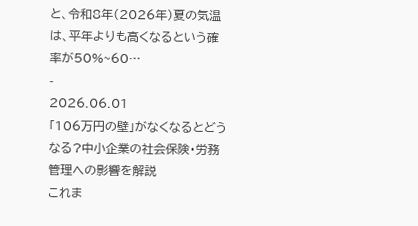と、令和8年(2026年)夏の気温は、平年よりも高くなるという確率が50%~60…
-
2026.06.01
「106万円の壁」がなくなるとどうなる?中小企業の社会保険・労務管理への影響を解説
これま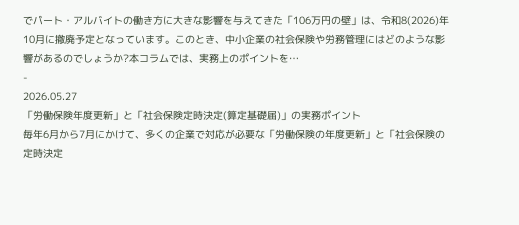でパート・アルバイトの働き方に大きな影響を与えてきた「106万円の壁」は、令和8(2026)年10月に撤廃予定となっています。このとき、中小企業の社会保険や労務管理にはどのような影響があるのでしょうか?本コラムでは、実務上のポイントを…
-
2026.05.27
「労働保険年度更新」と「社会保険定時決定(算定基礎届)」の実務ポイント
毎年6月から7月にかけて、多くの企業で対応が必要な「労働保険の年度更新」と「社会保険の定時決定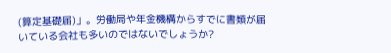(算定基礎届)」。労働局や年金機構からすでに書類が届いている会社も多いのではないでしょうか?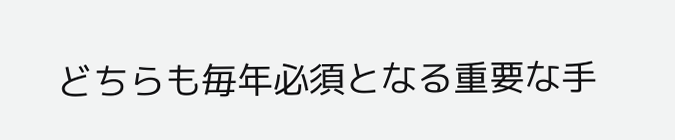どちらも毎年必須となる重要な手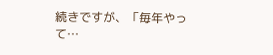続きですが、「毎年やって…